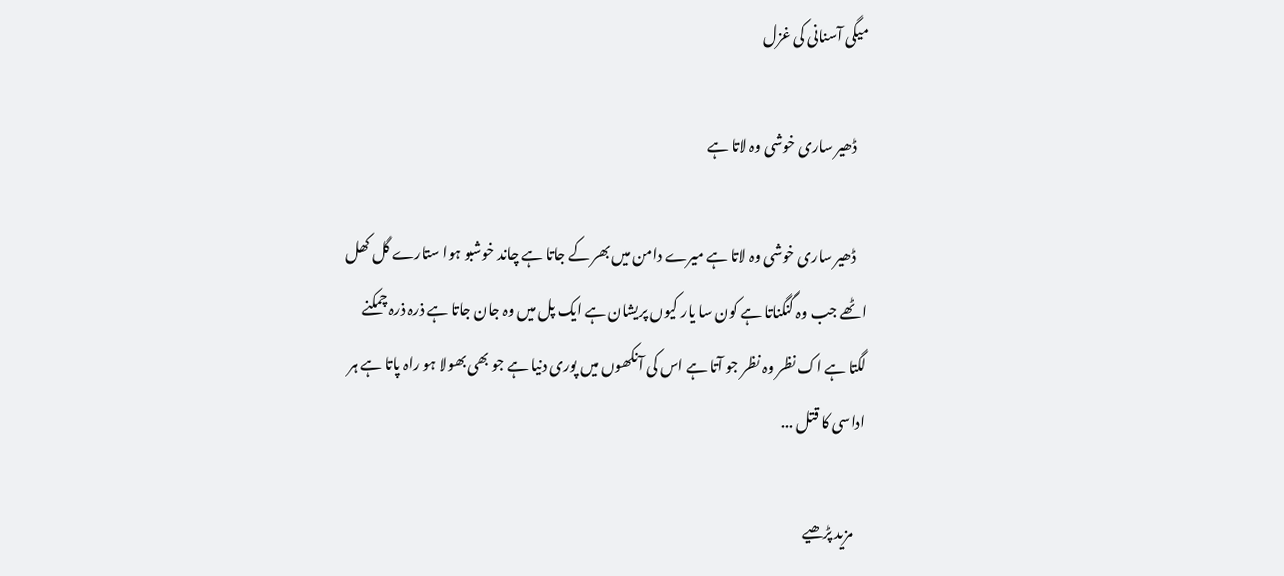میگی آسنانی کی غزل

    ڈھیر ساری خوشی وہ لاتا ہے

    ڈھیر ساری خوشی وہ لاتا ہے میرے دامن میں بھر کے جاتا ہے چاند خوشبو ہوا ستارے گل کھل اٹھے جب وہ گنگناتا ہے کون سا یار کیوں پریشان ہے ایک پل میں وہ جان جاتا ہے ذرہ ذرہ چمکنے لگتا ہے اک نظر وہ نظر جو آتا ہے اس کی آنکھوں میں پوری دنیا ہے جو بھی بھولا ہو راہ پاتا ہے ہر اداسی کا قتل ...

    مزید پڑھیے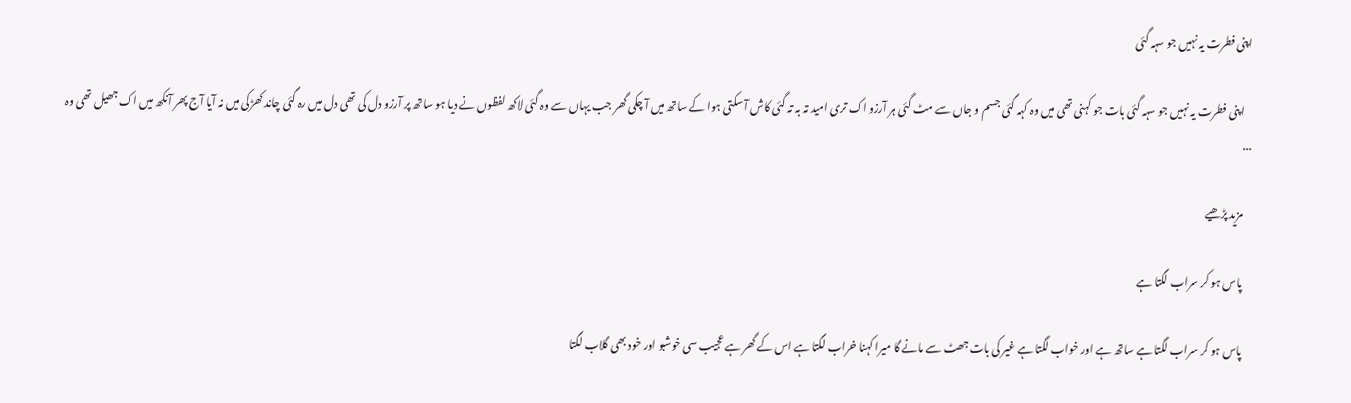اپنی فطرت یہ نہیں جو سہہ گئی

    اپنی فطرت یہ نہیں جو سہہ گئی بات جو کہنی تھی میں وہ کہہ گئی جسم و جاں سے مٹ گئی ہر آرزو اک تری امید تہ بہ تہ گئی کاش آ سکتی ہوا کے ساتھ میں آ چکی گھر جب یہاں سے وہ گئی لاکھ لفظوں نے دیا ہو ساتھ پر آرزو دل کی تھی دل میں رہ گئی چاند کھڑکی میں نہ آیا آج پھر آنکھ میں اک جھیل تھی وہ ...

    مزید پڑھیے

    پاس ہو کر سراب لگتا ہے

    پاس ہو کر سراب لگتا ہے ساتھ ہے اور خواب لگتا ہے غیر کی بات جھٹ سے مانے گا میرا کہنا خراب لگتا ہے اس کے گھر ہے عجیب سی خوشبو اور خود بھی گلاب لگتا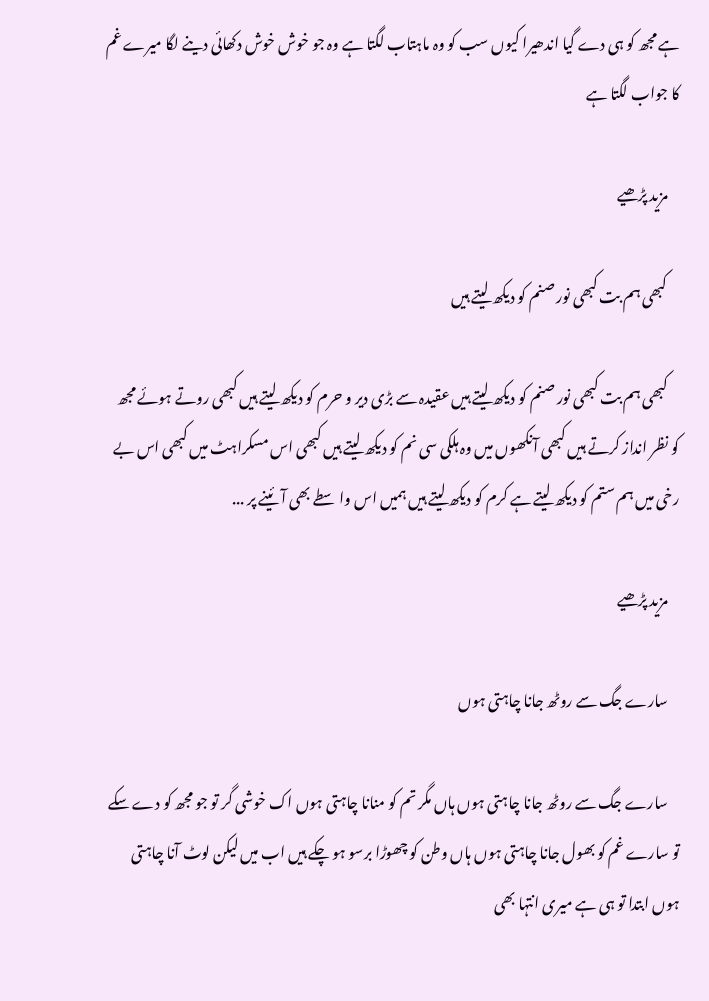ہے مجھ کو ہی دے گیا اندھیرا کیوں سب کو وہ ماہتاب لگتا ہے وہ جو خوش خوش دکھائی دینے لگا میرے غم کا جواب لگتا ہے

    مزید پڑھیے

    کبھی ہم بت کبھی نور صنم کو دیکھ لیتے ہیں

    کبھی ہم بت کبھی نور صنم کو دیکھ لیتے ہیں عقیدہ سے بڑی دیر و حرم کو دیکھ لیتے ہیں کبھی روتے ہوئے مجھ کو نظر انداز کرتے ہیں کبھی آنکھوں میں وہ ہلکی سی نم کو دیکھ لیتے ہیں کبھی اس مسکراہٹ میں کبھی اس بے رخی میں ہم ستم کو دیکھ لیتے ہے کرم کو دیکھ لیتے ہیں ہمیں اس واسطے بھی آئینے پر ...

    مزید پڑھیے

    سارے جگ سے روٹھ جانا چاہتی ہوں

    سارے جگ سے روٹھ جانا چاہتی ہوں ہاں مگر تم کو منانا چاہتی ہوں اک خوشی گر تو جو مجھ کو دے سکے تو سارے غم کو بھول جانا چاہتی ہوں ہاں وطن کو چھوڑا برسو ہو چکے ہیں اب میں لیکن لوٹ آنا چاہتی ہوں ابتدا تو ہی ہے میری انتہا بھی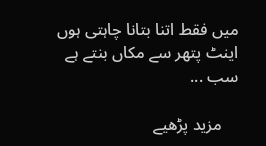میں فقط اتنا بتانا چاہتی ہوں اینٹ پتھر سے مکاں بنتے ہے سب ...

    مزید پڑھیے